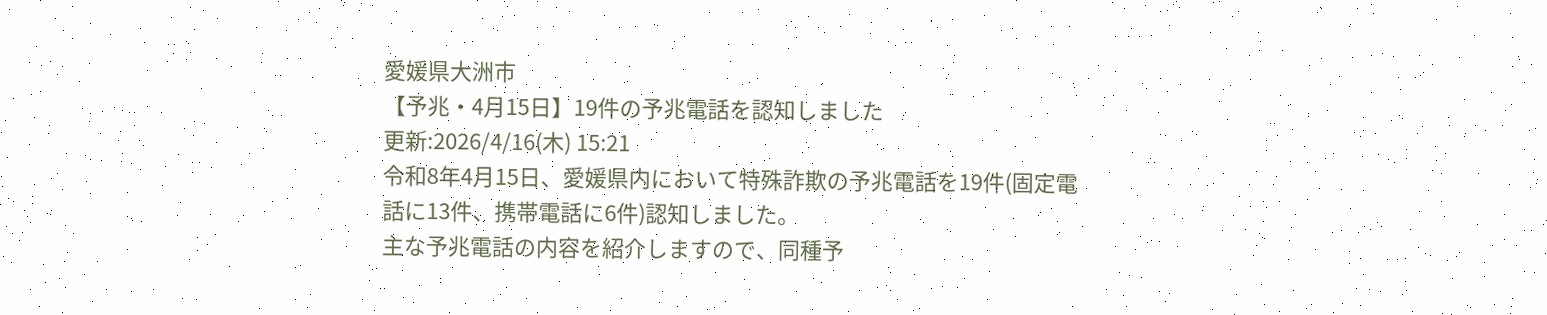愛媛県大洲市
【予兆・4月15日】19件の予兆電話を認知しました
更新:2026/4/16(木) 15:21
令和8年4月15日、愛媛県内において特殊詐欺の予兆電話を19件(固定電話に13件、携帯電話に6件)認知しました。
主な予兆電話の内容を紹介しますので、同種予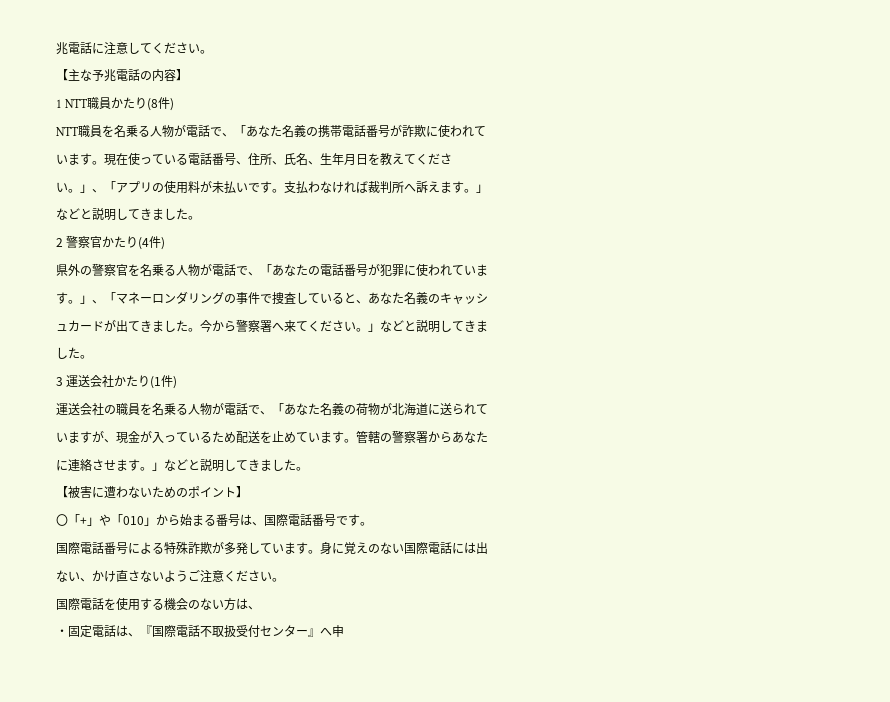兆電話に注意してください。
【主な予兆電話の内容】
1 NTT職員かたり(8件)
NTT職員を名乗る人物が電話で、「あなた名義の携帯電話番号が詐欺に使われています。現在使っている電話番号、住所、氏名、生年月日を教えてください。」、「アプリの使用料が未払いです。支払わなければ裁判所へ訴えます。」などと説明してきました。
2 警察官かたり(4件)
県外の警察官を名乗る人物が電話で、「あなたの電話番号が犯罪に使われています。」、「マネーロンダリングの事件で捜査していると、あなた名義のキャッシュカードが出てきました。今から警察署へ来てください。」などと説明してきました。
3 運送会社かたり(1件)
運送会社の職員を名乗る人物が電話で、「あなた名義の荷物が北海道に送られていますが、現金が入っているため配送を止めています。管轄の警察署からあなたに連絡させます。」などと説明してきました。
【被害に遭わないためのポイント】
〇「+」や「010」から始まる番号は、国際電話番号です。
国際電話番号による特殊詐欺が多発しています。身に覚えのない国際電話には出ない、かけ直さないようご注意ください。
国際電話を使用する機会のない方は、
・固定電話は、『国際電話不取扱受付センター』へ申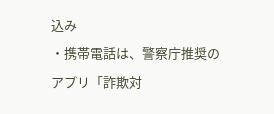込み
・携帯電話は、警察庁推奨のアプリ「詐欺対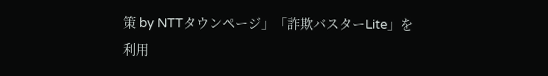策 by NTTタウンページ」「詐欺バスターLite」を利用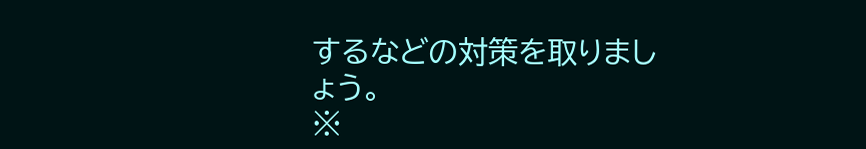するなどの対策を取りましょう。
※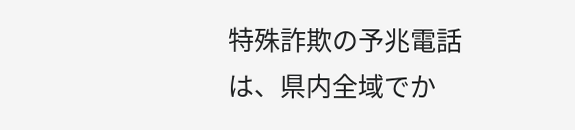特殊詐欺の予兆電話は、県内全域でか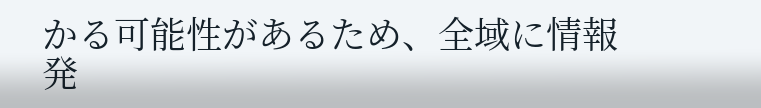かる可能性があるため、全域に情報発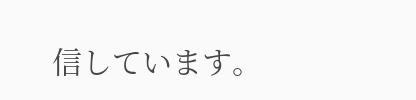信しています。